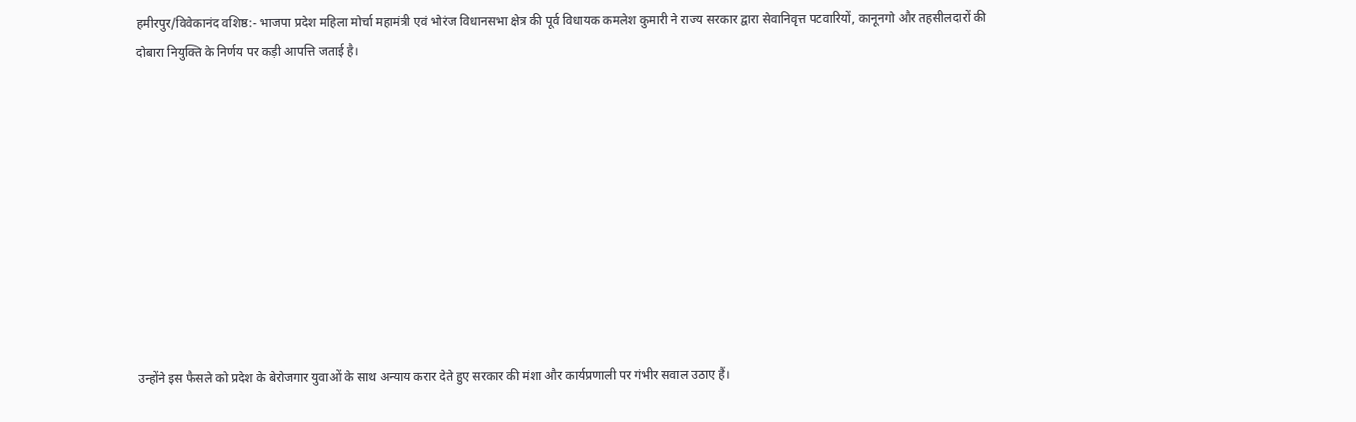हमीरपुर/विवेकानंद वशिष्ठ:- भाजपा प्रदेश महिला मोर्चा महामंत्री एवं भोरंज विधानसभा क्षेत्र की पूर्व विधायक कमलेश कुमारी ने राज्य सरकार द्वारा सेवानिवृत्त पटवारियों, कानूनगो और तहसीलदारों की दोबारा नियुक्ति के निर्णय पर कड़ी आपत्ति जताई है।










उन्होंने इस फैसले को प्रदेश के बेरोजगार युवाओं के साथ अन्याय करार देते हुए सरकार की मंशा और कार्यप्रणाली पर गंभीर सवाल उठाए हैं।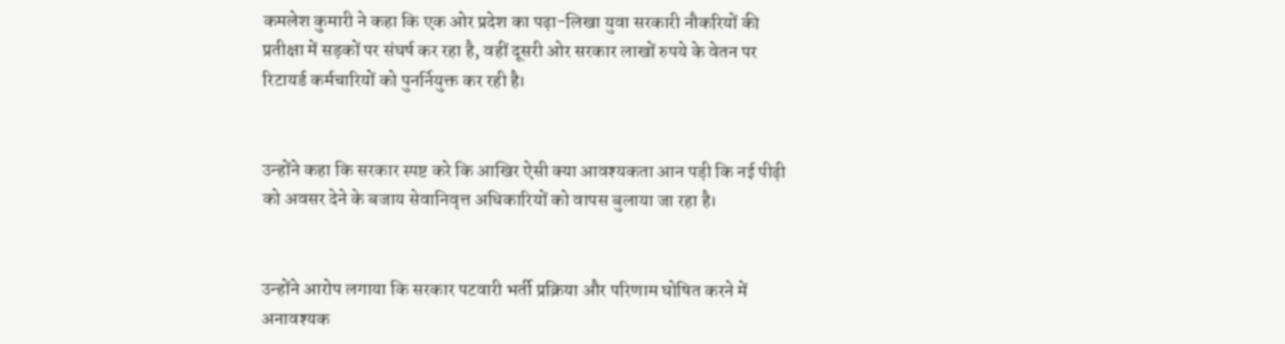कमलेश कुमारी ने कहा कि एक ओर प्रदेश का पढ़ा-लिखा युवा सरकारी नौकरियों की प्रतीक्षा में सड़कों पर संघर्ष कर रहा है, वहीं दूसरी ओर सरकार लाखों रुपये के वेतन पर रिटायर्ड कर्मचारियों को पुनर्नियुक्त कर रही है।


उन्होंने कहा कि सरकार स्पष्ट करे कि आखिर ऐसी क्या आवश्यकता आन पड़ी कि नई पीढ़ी को अवसर देने के बजाय सेवानिवृत्त अधिकारियों को वापस बुलाया जा रहा है।


उन्होंने आरोप लगाया कि सरकार पटवारी भर्ती प्रक्रिया और परिणाम घोषित करने में अनावश्यक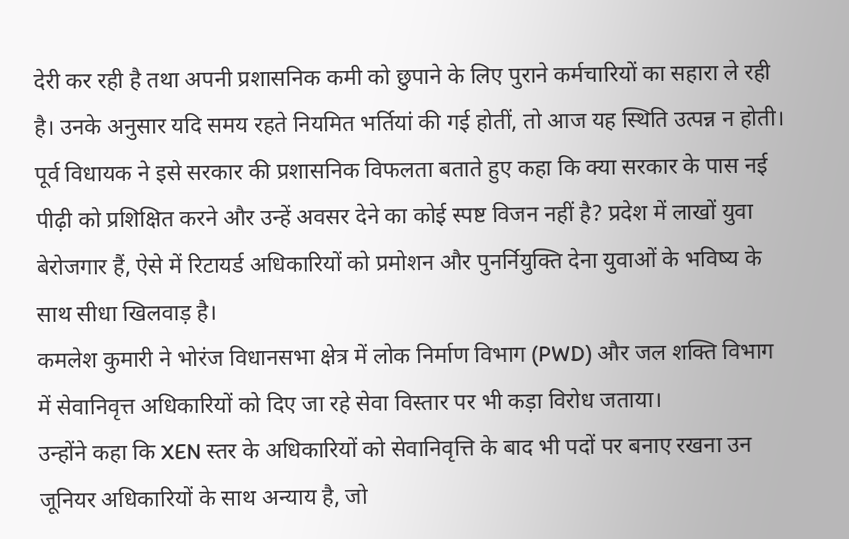देरी कर रही है तथा अपनी प्रशासनिक कमी को छुपाने के लिए पुराने कर्मचारियों का सहारा ले रही है। उनके अनुसार यदि समय रहते नियमित भर्तियां की गई होतीं, तो आज यह स्थिति उत्पन्न न होती।
पूर्व विधायक ने इसे सरकार की प्रशासनिक विफलता बताते हुए कहा कि क्या सरकार के पास नई पीढ़ी को प्रशिक्षित करने और उन्हें अवसर देने का कोई स्पष्ट विजन नहीं है? प्रदेश में लाखों युवा बेरोजगार हैं, ऐसे में रिटायर्ड अधिकारियों को प्रमोशन और पुनर्नियुक्ति देना युवाओं के भविष्य के साथ सीधा खिलवाड़ है।
कमलेश कुमारी ने भोरंज विधानसभा क्षेत्र में लोक निर्माण विभाग (PWD) और जल शक्ति विभाग में सेवानिवृत्त अधिकारियों को दिए जा रहे सेवा विस्तार पर भी कड़ा विरोध जताया।
उन्होंने कहा कि XEN स्तर के अधिकारियों को सेवानिवृत्ति के बाद भी पदों पर बनाए रखना उन जूनियर अधिकारियों के साथ अन्याय है, जो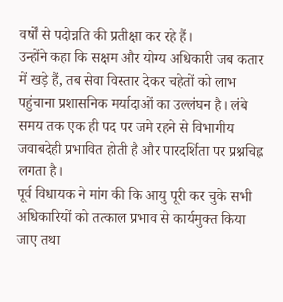वर्षों से पदोन्नति की प्रतीक्षा कर रहे हैं।
उन्होंने कहा कि सक्षम और योग्य अधिकारी जब कतार में खड़े हैं, तब सेवा विस्तार देकर चहेतों को लाभ पहुंचाना प्रशासनिक मर्यादाओं का उल्लंघन है। लंबे समय तक एक ही पद पर जमे रहने से विभागीय जवाबदेही प्रभावित होती है और पारदर्शिता पर प्रश्नचिह्न लगता है।
पूर्व विधायक ने मांग की कि आयु पूरी कर चुके सभी अधिकारियों को तत्काल प्रभाव से कार्यमुक्त किया जाए तथा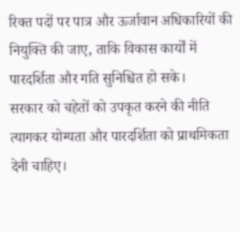रिक्त पदों पर पात्र और ऊर्जावान अधिकारियों की नियुक्ति की जाए, ताकि विकास कार्यों में पारदर्शिता और गति सुनिश्चित हो सके।
सरकार को चहेतों को उपकृत करने की नीति त्यागकर योग्यता और पारदर्शिता को प्राथमिकता देनी चाहिए।